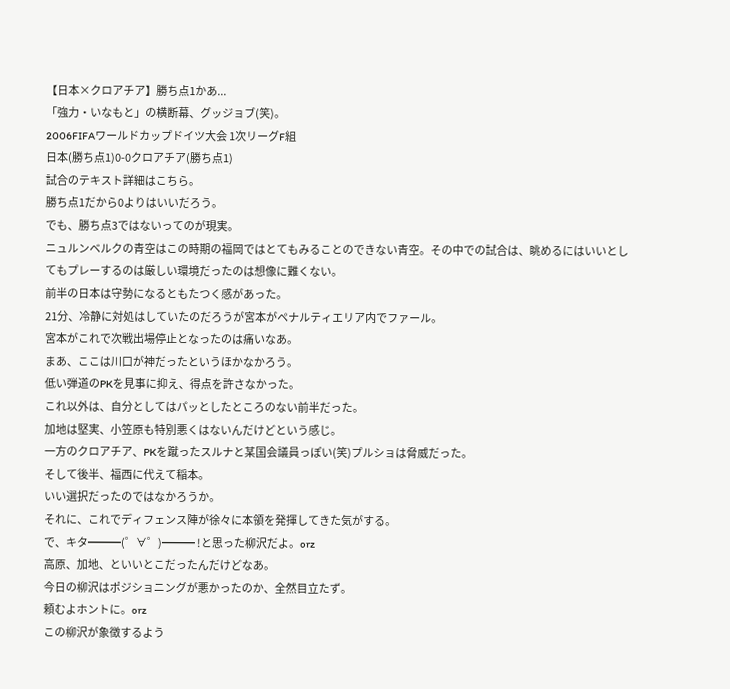【日本×クロアチア】勝ち点1かあ...
「強力・いなもと」の横断幕、グッジョブ(笑)。
2006FIFAワールドカップドイツ大会 1次リーグF組
日本(勝ち点1)0-0クロアチア(勝ち点1)
試合のテキスト詳細はこちら。
勝ち点1だから0よりはいいだろう。
でも、勝ち点3ではないってのが現実。
ニュルンベルクの青空はこの時期の福岡ではとてもみることのできない青空。その中での試合は、眺めるにはいいとしてもプレーするのは厳しい環境だったのは想像に難くない。
前半の日本は守勢になるともたつく感があった。
21分、冷静に対処はしていたのだろうが宮本がペナルティエリア内でファール。
宮本がこれで次戦出場停止となったのは痛いなあ。
まあ、ここは川口が神だったというほかなかろう。
低い弾道のPKを見事に抑え、得点を許さなかった。
これ以外は、自分としてはパッとしたところのない前半だった。
加地は堅実、小笠原も特別悪くはないんだけどという感じ。
一方のクロアチア、PKを蹴ったスルナと某国会議員っぽい(笑)プルショは脅威だった。
そして後半、福西に代えて稲本。
いい選択だったのではなかろうか。
それに、これでディフェンス陣が徐々に本領を発揮してきた気がする。
で、キタ━━━(゜∀゜)━━━ !と思った柳沢だよ。orz
高原、加地、といいとこだったんだけどなあ。
今日の柳沢はポジショニングが悪かったのか、全然目立たず。
頼むよホントに。orz
この柳沢が象徴するよう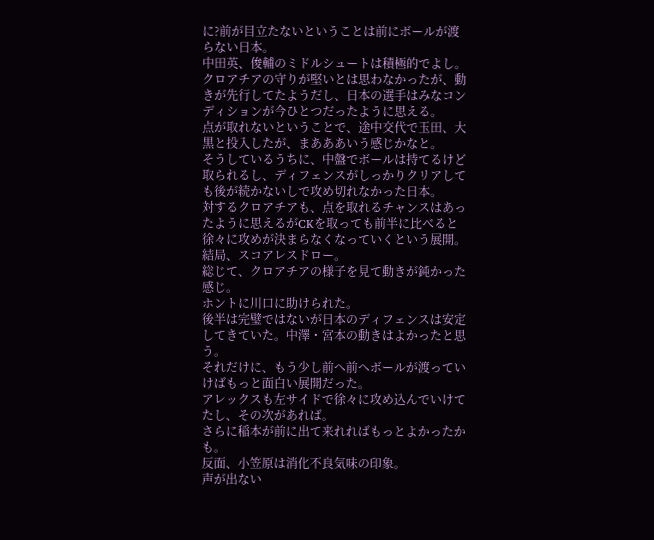に?前が目立たないということは前にボールが渡らない日本。
中田英、俊輔のミドルシュートは積極的でよし。
クロアチアの守りが堅いとは思わなかったが、動きが先行してたようだし、日本の選手はみなコンディションが今ひとつだったように思える。
点が取れないということで、途中交代で玉田、大黒と投入したが、まあああいう感じかなと。
そうしているうちに、中盤でボールは持てるけど取られるし、ディフェンスがしっかりクリアしても後が続かないしで攻め切れなかった日本。
対するクロアチアも、点を取れるチャンスはあったように思えるがCKを取っても前半に比べると徐々に攻めが決まらなくなっていくという展開。
結局、スコアレスドロー。
総じて、クロアチアの様子を見て動きが鈍かった感じ。
ホントに川口に助けられた。
後半は完璧ではないが日本のディフェンスは安定してきていた。中澤・宮本の動きはよかったと思う。
それだけに、もう少し前へ前へボールが渡っていけばもっと面白い展開だった。
アレックスも左サイドで徐々に攻め込んでいけてたし、その次があれば。
さらに稲本が前に出て来れればもっとよかったかも。
反面、小笠原は消化不良気味の印象。
声が出ない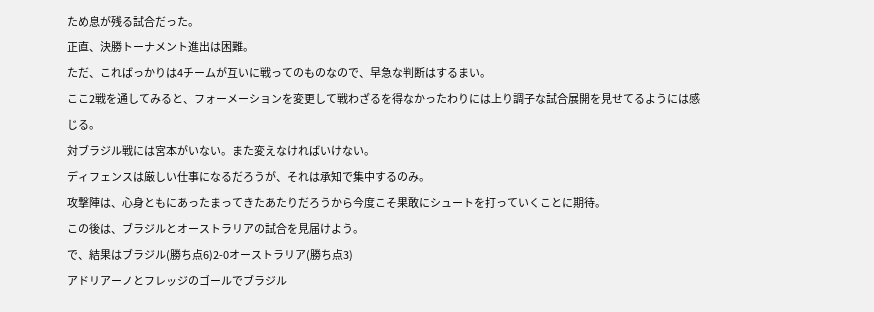ため息が残る試合だった。
正直、決勝トーナメント進出は困難。
ただ、こればっかりは4チームが互いに戦ってのものなので、早急な判断はするまい。
ここ2戦を通してみると、フォーメーションを変更して戦わざるを得なかったわりには上り調子な試合展開を見せてるようには感じる。
対ブラジル戦には宮本がいない。また変えなければいけない。
ディフェンスは厳しい仕事になるだろうが、それは承知で集中するのみ。
攻撃陣は、心身ともにあったまってきたあたりだろうから今度こそ果敢にシュートを打っていくことに期待。
この後は、ブラジルとオーストラリアの試合を見届けよう。
で、結果はブラジル(勝ち点6)2-0オーストラリア(勝ち点3)
アドリアーノとフレッジのゴールでブラジル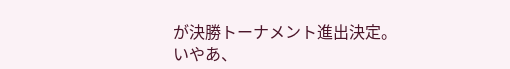が決勝トーナメント進出決定。
いやあ、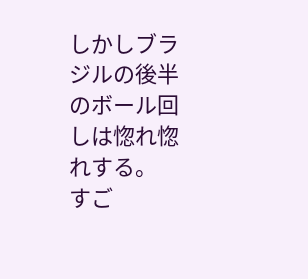しかしブラジルの後半のボール回しは惚れ惚れする。
すご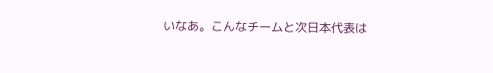いなあ。こんなチームと次日本代表は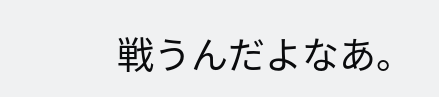戦うんだよなあ。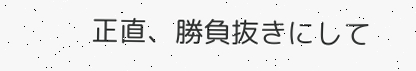正直、勝負抜きにして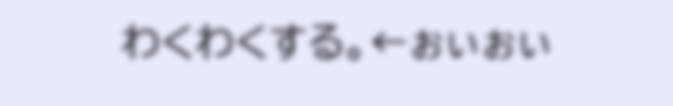わくわくする。←ぉぃぉぃ